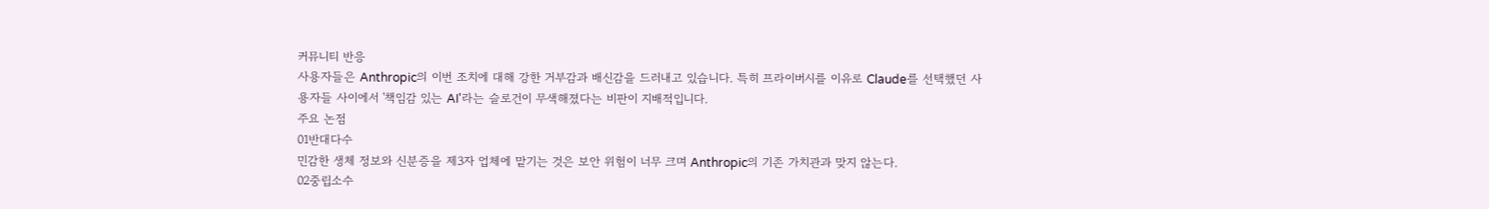커뮤니티 반응
사용자들은 Anthropic의 이번 조치에 대해 강한 거부감과 배신감을 드러내고 있습니다. 특히 프라이버시를 이유로 Claude를 선택했던 사용자들 사이에서 '책임감 있는 AI'라는 슬로건이 무색해졌다는 비판이 지배적입니다.
주요 논점
01반대다수
민감한 생체 정보와 신분증을 제3자 업체에 맡기는 것은 보안 위험이 너무 크며 Anthropic의 기존 가치관과 맞지 않는다.
02중립소수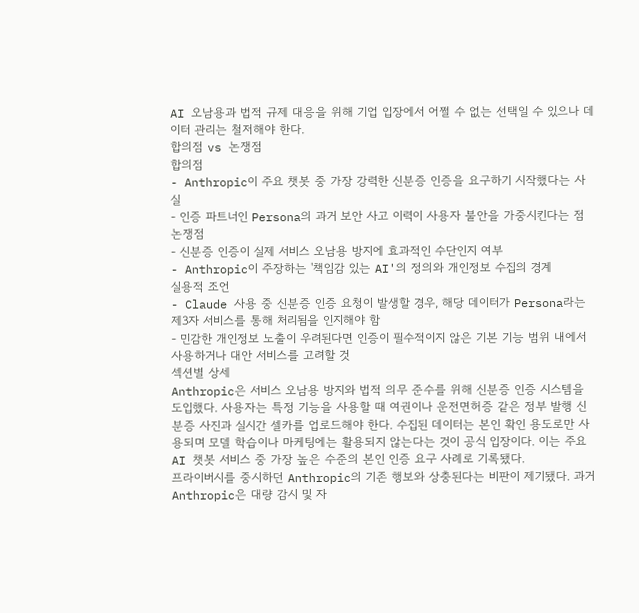AI 오남용과 법적 규제 대응을 위해 기업 입장에서 어쩔 수 없는 선택일 수 있으나 데이터 관리는 철저해야 한다.
합의점 vs 논쟁점
합의점
- Anthropic이 주요 챗봇 중 가장 강력한 신분증 인증을 요구하기 시작했다는 사실
- 인증 파트너인 Persona의 과거 보안 사고 이력이 사용자 불안을 가중시킨다는 점
논쟁점
- 신분증 인증이 실제 서비스 오남용 방지에 효과적인 수단인지 여부
- Anthropic이 주장하는 '책임감 있는 AI'의 정의와 개인정보 수집의 경계
실용적 조언
- Claude 사용 중 신분증 인증 요청이 발생할 경우, 해당 데이터가 Persona라는 제3자 서비스를 통해 처리됨을 인지해야 함
- 민감한 개인정보 노출이 우려된다면 인증이 필수적이지 않은 기본 기능 범위 내에서 사용하거나 대안 서비스를 고려할 것
섹션별 상세
Anthropic은 서비스 오남용 방지와 법적 의무 준수를 위해 신분증 인증 시스템을 도입했다. 사용자는 특정 기능을 사용할 때 여권이나 운전면허증 같은 정부 발행 신분증 사진과 실시간 셀카를 업로드해야 한다. 수집된 데이터는 본인 확인 용도로만 사용되며 모델 학습이나 마케팅에는 활용되지 않는다는 것이 공식 입장이다. 이는 주요 AI 챗봇 서비스 중 가장 높은 수준의 본인 인증 요구 사례로 기록됐다.
프라이버시를 중시하던 Anthropic의 기존 행보와 상충된다는 비판이 제기됐다. 과거 Anthropic은 대량 감시 및 자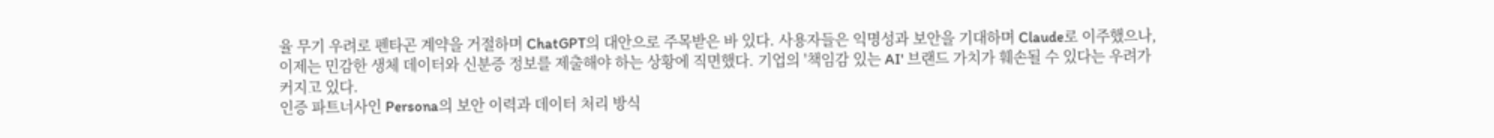율 무기 우려로 펜타곤 계약을 거절하며 ChatGPT의 대안으로 주목받은 바 있다. 사용자들은 익명성과 보안을 기대하며 Claude로 이주했으나, 이제는 민감한 생체 데이터와 신분증 정보를 제출해야 하는 상황에 직면했다. 기업의 '책임감 있는 AI' 브랜드 가치가 훼손될 수 있다는 우려가 커지고 있다.
인증 파트너사인 Persona의 보안 이력과 데이터 처리 방식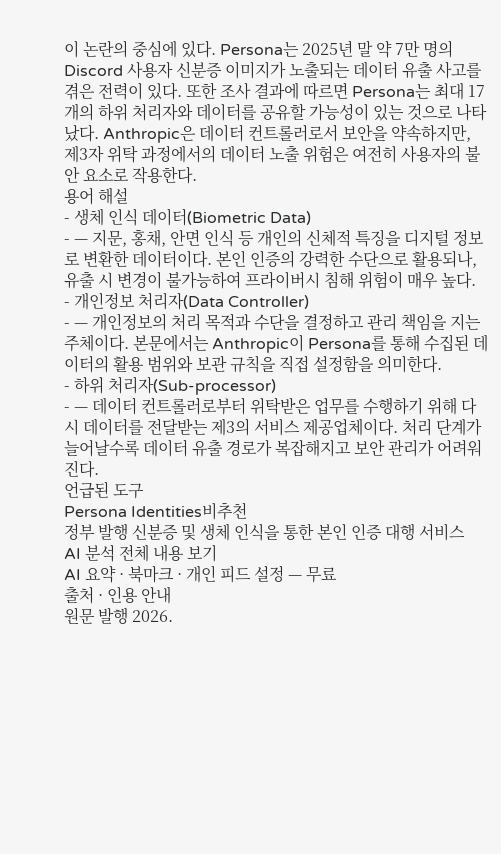이 논란의 중심에 있다. Persona는 2025년 말 약 7만 명의 Discord 사용자 신분증 이미지가 노출되는 데이터 유출 사고를 겪은 전력이 있다. 또한 조사 결과에 따르면 Persona는 최대 17개의 하위 처리자와 데이터를 공유할 가능성이 있는 것으로 나타났다. Anthropic은 데이터 컨트롤러로서 보안을 약속하지만, 제3자 위탁 과정에서의 데이터 노출 위험은 여전히 사용자의 불안 요소로 작용한다.
용어 해설
- 생체 인식 데이터(Biometric Data)
- — 지문, 홍채, 안면 인식 등 개인의 신체적 특징을 디지털 정보로 변환한 데이터이다. 본인 인증의 강력한 수단으로 활용되나, 유출 시 변경이 불가능하여 프라이버시 침해 위험이 매우 높다.
- 개인정보 처리자(Data Controller)
- — 개인정보의 처리 목적과 수단을 결정하고 관리 책임을 지는 주체이다. 본문에서는 Anthropic이 Persona를 통해 수집된 데이터의 활용 범위와 보관 규칙을 직접 설정함을 의미한다.
- 하위 처리자(Sub-processor)
- — 데이터 컨트롤러로부터 위탁받은 업무를 수행하기 위해 다시 데이터를 전달받는 제3의 서비스 제공업체이다. 처리 단계가 늘어날수록 데이터 유출 경로가 복잡해지고 보안 관리가 어려워진다.
언급된 도구
Persona Identities비추천
정부 발행 신분증 및 생체 인식을 통한 본인 인증 대행 서비스
AI 분석 전체 내용 보기
AI 요약 · 북마크 · 개인 피드 설정 — 무료
출처 · 인용 안내
원문 발행 2026.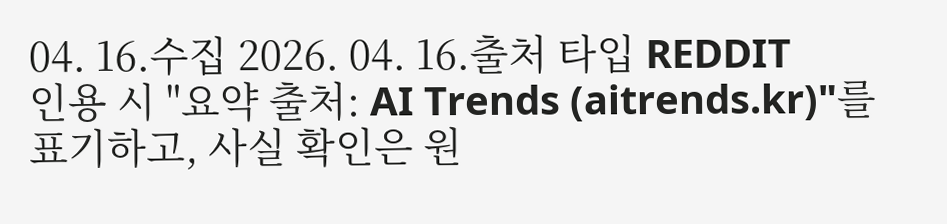04. 16.수집 2026. 04. 16.출처 타입 REDDIT
인용 시 "요약 출처: AI Trends (aitrends.kr)"를 표기하고, 사실 확인은 원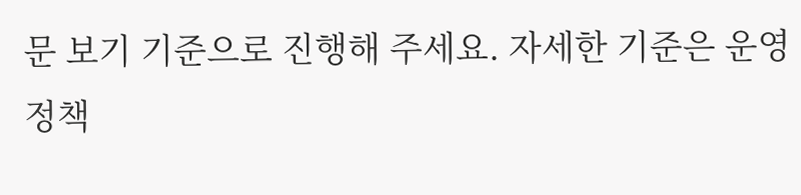문 보기 기준으로 진행해 주세요. 자세한 기준은 운영 정책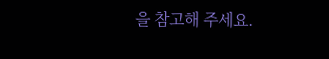을 참고해 주세요.